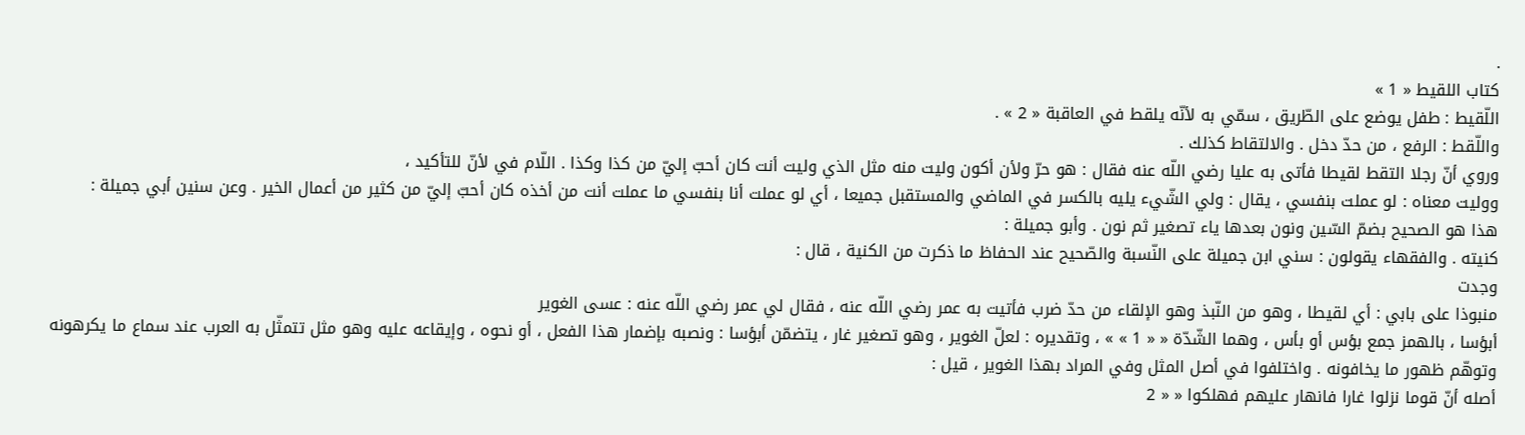.
كتاب اللقيط « 1 »
اللّقيط : طفل يوضع على الطّريق ، سمّي به لأنّه يلقط في العاقبة « 2 » .
واللّقط : الرفع ، من حدّ دخل . والالتقاط كذلك .
وروي أنّ رجلا التقط لقيطا فأتى به عليا رضي اللّه عنه فقال : هو حرّ ولأن أكون وليت منه مثل الذي وليت أنت كان أحبّ إليّ من كذا وكذا . اللّام في لأنّ للتأكيد ،
ووليت معناه : لو عملت بنفسي ، يقال : ولي الشّيء يليه بالكسر في الماضي والمستقبل جميعا ، أي لو عملت أنا بنفسي ما عملت أنت من أخذه كان أحبّ إليّ من كثير من أعمال الخير . وعن سنين أبي جميلة :
هذا هو الصحيح بضمّ السّين ونون بعدها ياء تصغير ثم نون . وأبو جميلة :
كنيته . والفقهاء يقولون : سني ابن جميلة على النّسبة والصّحيح عند الحفاظ ما ذكرت من الكنية ، قال :
وجدت
منبوذا على بابي : أي لقيطا ، وهو من النّبذ وهو الإلقاء من حدّ ضرب فأتيت به عمر رضي اللّه عنه ، فقال لي عمر رضي اللّه عنه : عسى الغوير
أبؤسا ، بالهمز جمع بؤس أو بأس ، وهما الشّدّة « « 1 » » ، وتقديره : لعلّ الغوير ، وهو تصغير غار ، يتضمّن أبؤسا : ونصبه بإضمار هذا الفعل ، أو نحوه ، وإيقاعه عليه وهو مثل تتمثّل به العرب عند سماع ما يكرهونه وتوهّم ظهور ما يخافونه . واختلفوا في أصل المثل وفي المراد بهذا الغوير ، قيل :
أصله أنّ قوما نزلوا غارا فانهار عليهم فهلكوا « « 2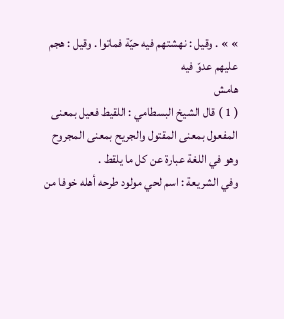» » . وقيل : نهشتهم فيه حيّة فماتوا . وقيل : هجم عليهم عدوّ فيه
هامش
( 1 ) قال الشيخ البسطامي : اللقيط فعيل بمعنى المفعول بمعنى المقتول والجريح بمعنى المجروح وهو في اللغة عبارة عن كل ما يلقط .
وفي الشريعة : اسم لحي مولود طرحه أهله خوفا من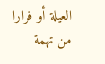العيلة أو فرارا من تهمة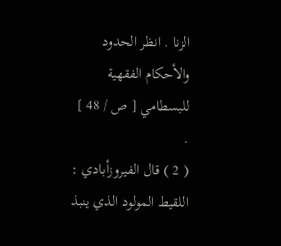الزنا . انظر الحدود والأحكام الفقهية للبسطامي [ ص / 48 ] .
( 2 ) قال الفيروزأبادي : اللقيط المولود الذي ينبذ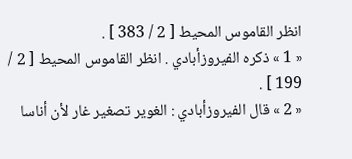انظر القاموس المحيط [ 2 / 383 ] .
« 1 » ذكره الفيروزأبادي . انظر القاموس المحيط [ 2 / 199 ] .
« 2 » قال الفيروزأبادي : الغوير تصغير غار لأن أناسا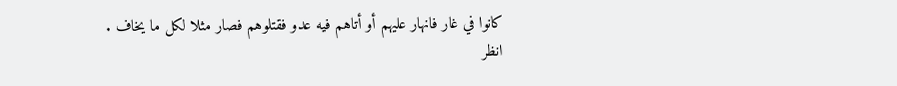كانوا في غار فانهار عليهم أو أتاهم فيه عدو فقتلوهم فصار مثلا لكل ما يخاف .
انظر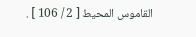القاموس المحيط [ 2 / 106 ] .